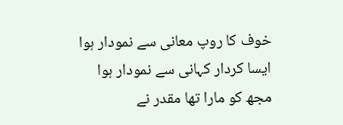خوف کا روپ معانی سے نمودار ہوا
ایسا کردار کہانی سے نمودار ہوا
مجھ کو مارا تھا مقدر نے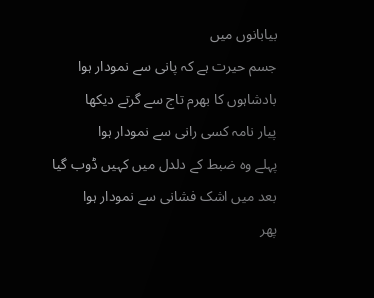بیابانوں میں
جسم حیرت ہے کہ پانی سے نمودار ہوا
بادشاہوں کا بھرم تاج سے گرتے دیکھا
پیار نامہ کسی رانی سے نمودار ہوا
پہلے وہ ضبط کے دلدل میں کہیں ڈوب گیا
بعد میں اشک فشانی سے نمودار ہوا
پھر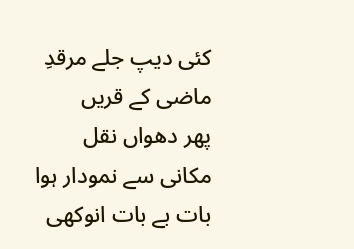کئی دیپ جلے مرقدِ ماضی کے قریں
پھر دھواں نقل مکانی سے نمودار ہوا
بات بے بات انوکھی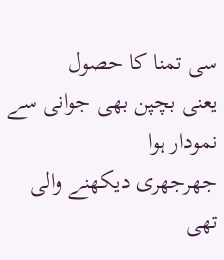سی تمنا کا حصول
یعنی بچپن بھی جوانی سے نمودار ہوا
جھرجھری دیکھنے والی تھی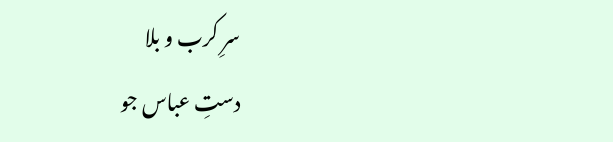سرِ کرب و بلا
دستِ عباس جو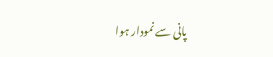پانی سے نمودار ہوا